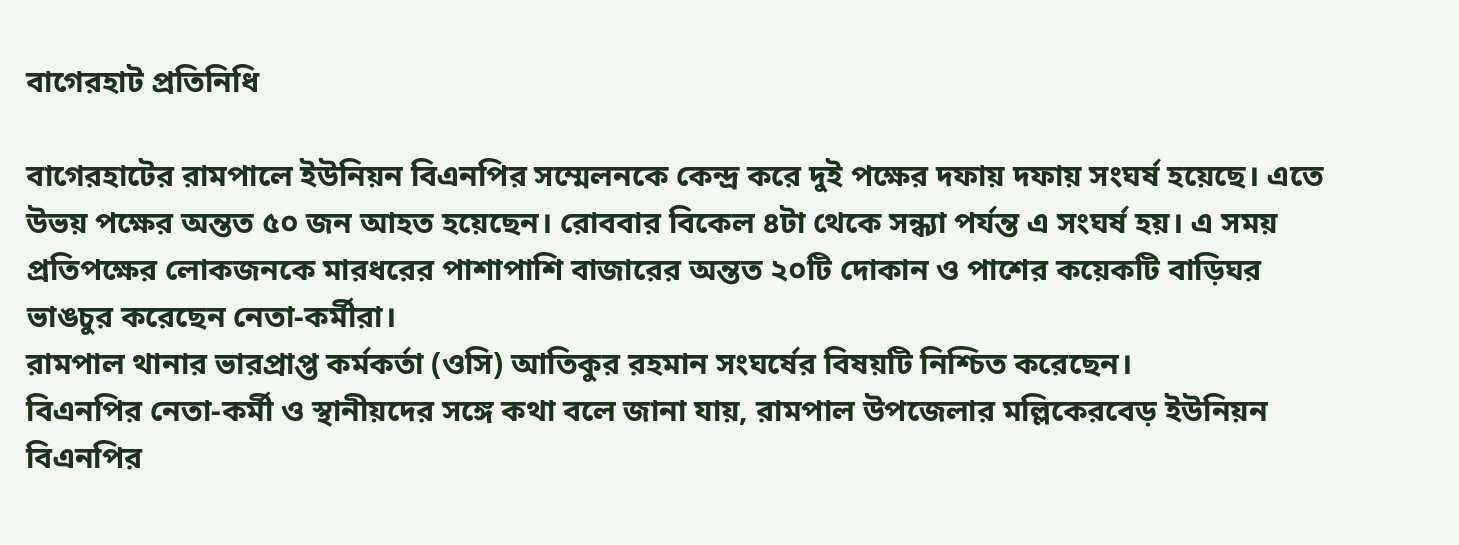বাগেরহাট প্রতিনিধি

বাগেরহাটের রামপালে ইউনিয়ন বিএনপির সম্মেলনকে কেন্দ্র করে দুই পক্ষের দফায় দফায় সংঘর্ষ হয়েছে। এতে উভয় পক্ষের অন্তত ৫০ জন আহত হয়েছেন। রোববার বিকেল ৪টা থেকে সন্ধ্যা পর্যন্ত এ সংঘর্ষ হয়। এ সময় প্রতিপক্ষের লোকজনকে মারধরের পাশাপাশি বাজারের অন্তত ২০টি দোকান ও পাশের কয়েকটি বাড়িঘর ভাঙচুর করেছেন নেতা-কর্মীরা।
রামপাল থানার ভারপ্রাপ্ত কর্মকর্তা (ওসি) আতিকুর রহমান সংঘর্ষের বিষয়টি নিশ্চিত করেছেন।
বিএনপির নেতা-কর্মী ও স্থানীয়দের সঙ্গে কথা বলে জানা যায়, রামপাল উপজেলার মল্লিকেরবেড় ইউনিয়ন বিএনপির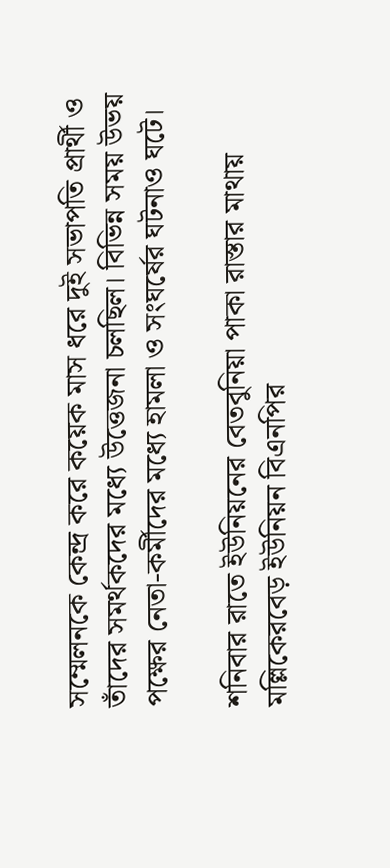সম্মেলনকে কেন্দ্র করে কয়েক মাস ধরে দুই সভাপতি প্রার্থী ও তাঁদের সমর্থকদের মধ্যে উত্তেজনা চলছিল। বিভিন্ন সময় উভয় পক্ষের নেতা-কর্মীদের মধ্যে হামলা ও সংঘর্ষের ঘটনাও ঘটে।

শনিবার রাতে ইউনিয়নের বেতবুনিয়া পাকা রাস্তার মাথায় মল্লিকেরবেড় ইউনিয়ন বিএনপির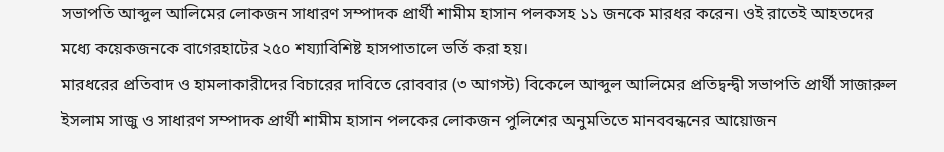সভাপতি আব্দুল আলিমের লোকজন সাধারণ সম্পাদক প্রার্থী শামীম হাসান পলকসহ ১১ জনকে মারধর করেন। ওই রাতেই আহতদের মধ্যে কয়েকজনকে বাগেরহাটের ২৫০ শয্যাবিশিষ্ট হাসপাতালে ভর্তি করা হয়।
মারধরের প্রতিবাদ ও হামলাকারীদের বিচারের দাবিতে রোববার (৩ আগস্ট) বিকেলে আব্দুল আলিমের প্রতিদ্বন্দ্বী সভাপতি প্রার্থী সাজারুল ইসলাম সাজু ও সাধারণ সম্পাদক প্রার্থী শামীম হাসান পলকের লোকজন পুলিশের অনুমতিতে মানববন্ধনের আয়োজন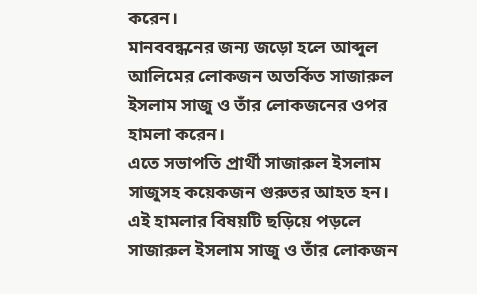করেন।
মানববন্ধনের জন্য জড়ো হলে আব্দুল আলিমের লোকজন অতর্কিত সাজারুল ইসলাম সাজু ও তাঁর লোকজনের ওপর হামলা করেন।
এতে সভাপতি প্রার্থী সাজারুল ইসলাম সাজুসহ কয়েকজন গুরুতর আহত হন। এই হামলার বিষয়টি ছড়িয়ে পড়লে সাজারুল ইসলাম সাজু ও তাঁর লোকজন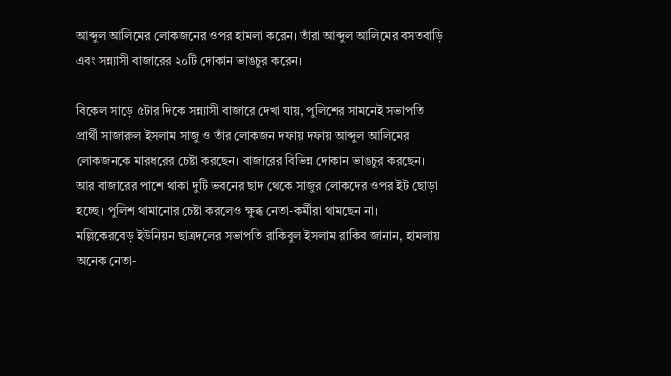আব্দুল আলিমের লোকজনের ওপর হামলা করেন। তাঁরা আব্দুল আলিমের বসতবাড়ি এবং সন্ন্যাসী বাজারের ২০টি দোকান ভাঙচুর করেন।

বিকেল সাড়ে ৫টার দিকে সন্ন্যাসী বাজারে দেখা যায়, পুলিশের সামনেই সভাপতি প্রার্থী সাজারুল ইসলাম সাজু ও তাঁর লোকজন দফায় দফায় আব্দুল আলিমের লোকজনকে মারধরের চেষ্টা করছেন। বাজারের বিভিন্ন দোকান ভাঙচুর করছেন। আর বাজারের পাশে থাকা দুটি ভবনের ছাদ থেকে সাজুর লোকদের ওপর ইট ছোড়া হচ্ছে। পুলিশ থামানোর চেষ্টা করলেও ক্ষুব্ধ নেতা-কর্মীরা থামছেন না।
মল্লিকেরবেড় ইউনিয়ন ছাত্রদলের সভাপতি রাকিবুল ইসলাম রাকিব জানান, হামলায় অনেক নেতা-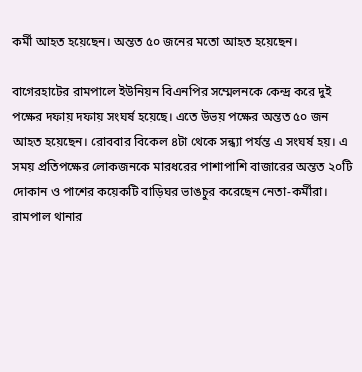কর্মী আহত হয়েছেন। অন্তত ৫০ জনের মতো আহত হয়েছেন।

বাগেরহাটের রামপালে ইউনিয়ন বিএনপির সম্মেলনকে কেন্দ্র করে দুই পক্ষের দফায় দফায় সংঘর্ষ হয়েছে। এতে উভয় পক্ষের অন্তত ৫০ জন আহত হয়েছেন। রোববার বিকেল ৪টা থেকে সন্ধ্যা পর্যন্ত এ সংঘর্ষ হয়। এ সময় প্রতিপক্ষের লোকজনকে মারধরের পাশাপাশি বাজারের অন্তত ২০টি দোকান ও পাশের কয়েকটি বাড়িঘর ভাঙচুর করেছেন নেতা-কর্মীরা।
রামপাল থানার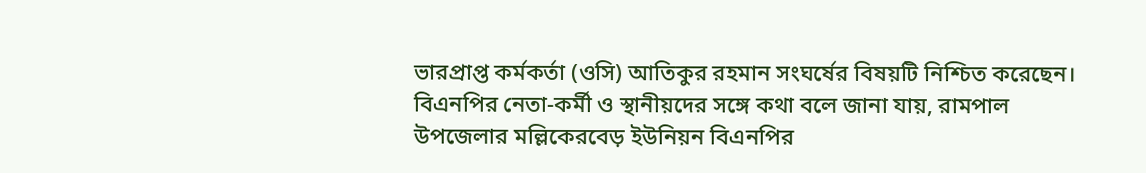ভারপ্রাপ্ত কর্মকর্তা (ওসি) আতিকুর রহমান সংঘর্ষের বিষয়টি নিশ্চিত করেছেন।
বিএনপির নেতা-কর্মী ও স্থানীয়দের সঙ্গে কথা বলে জানা যায়, রামপাল উপজেলার মল্লিকেরবেড় ইউনিয়ন বিএনপির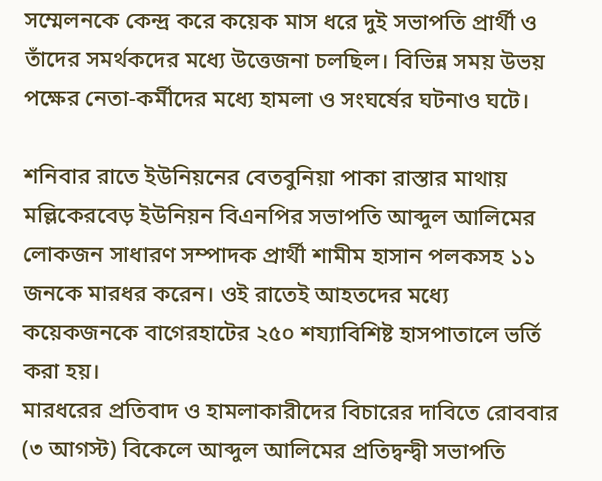সম্মেলনকে কেন্দ্র করে কয়েক মাস ধরে দুই সভাপতি প্রার্থী ও তাঁদের সমর্থকদের মধ্যে উত্তেজনা চলছিল। বিভিন্ন সময় উভয় পক্ষের নেতা-কর্মীদের মধ্যে হামলা ও সংঘর্ষের ঘটনাও ঘটে।

শনিবার রাতে ইউনিয়নের বেতবুনিয়া পাকা রাস্তার মাথায় মল্লিকেরবেড় ইউনিয়ন বিএনপির সভাপতি আব্দুল আলিমের লোকজন সাধারণ সম্পাদক প্রার্থী শামীম হাসান পলকসহ ১১ জনকে মারধর করেন। ওই রাতেই আহতদের মধ্যে কয়েকজনকে বাগেরহাটের ২৫০ শয্যাবিশিষ্ট হাসপাতালে ভর্তি করা হয়।
মারধরের প্রতিবাদ ও হামলাকারীদের বিচারের দাবিতে রোববার (৩ আগস্ট) বিকেলে আব্দুল আলিমের প্রতিদ্বন্দ্বী সভাপতি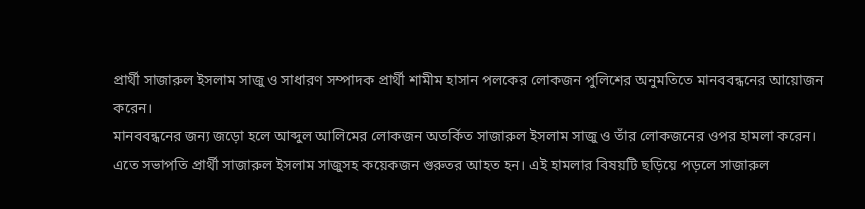প্রার্থী সাজারুল ইসলাম সাজু ও সাধারণ সম্পাদক প্রার্থী শামীম হাসান পলকের লোকজন পুলিশের অনুমতিতে মানববন্ধনের আয়োজন করেন।
মানববন্ধনের জন্য জড়ো হলে আব্দুল আলিমের লোকজন অতর্কিত সাজারুল ইসলাম সাজু ও তাঁর লোকজনের ওপর হামলা করেন।
এতে সভাপতি প্রার্থী সাজারুল ইসলাম সাজুসহ কয়েকজন গুরুতর আহত হন। এই হামলার বিষয়টি ছড়িয়ে পড়লে সাজারুল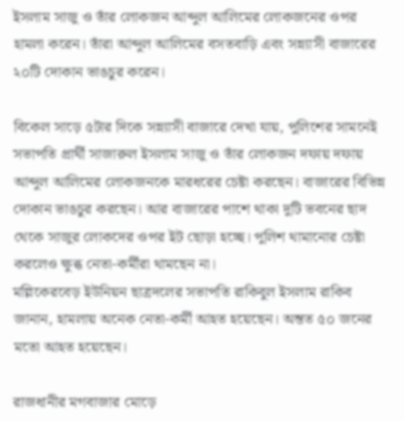ইসলাম সাজু ও তাঁর লোকজন আব্দুল আলিমের লোকজনের ওপর হামলা করেন। তাঁরা আব্দুল আলিমের বসতবাড়ি এবং সন্ন্যাসী বাজারের ২০টি দোকান ভাঙচুর করেন।

বিকেল সাড়ে ৫টার দিকে সন্ন্যাসী বাজারে দেখা যায়, পুলিশের সামনেই সভাপতি প্রার্থী সাজারুল ইসলাম সাজু ও তাঁর লোকজন দফায় দফায় আব্দুল আলিমের লোকজনকে মারধরের চেষ্টা করছেন। বাজারের বিভিন্ন দোকান ভাঙচুর করছেন। আর বাজারের পাশে থাকা দুটি ভবনের ছাদ থেকে সাজুর লোকদের ওপর ইট ছোড়া হচ্ছে। পুলিশ থামানোর চেষ্টা করলেও ক্ষুব্ধ নেতা-কর্মীরা থামছেন না।
মল্লিকেরবেড় ইউনিয়ন ছাত্রদলের সভাপতি রাকিবুল ইসলাম রাকিব জানান, হামলায় অনেক নেতা-কর্মী আহত হয়েছেন। অন্তত ৫০ জনের মতো আহত হয়েছেন।

রাজধানীর মগবাজার মোড়ে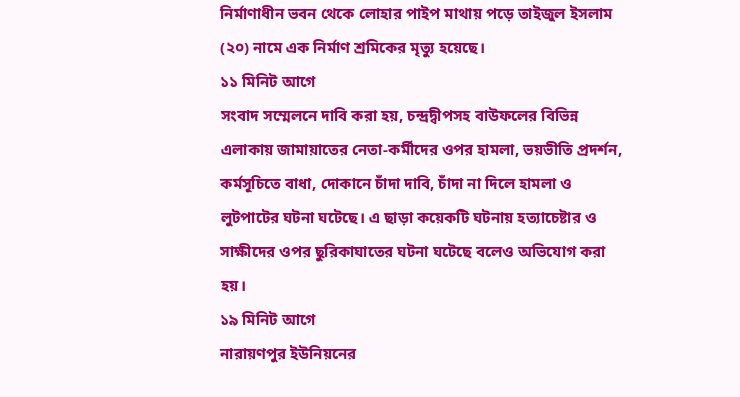নির্মাণাধীন ভবন থেকে লোহার পাইপ মাথায় পড়ে তাইজুল ইসলাম (২০) নামে এক নির্মাণ শ্রমিকের মৃত্যু হয়েছে।
১১ মিনিট আগে
সংবাদ সম্মেলনে দাবি করা হয়, চন্দ্রদ্বীপসহ বাউফলের বিভিন্ন এলাকায় জামায়াতের নেতা-কর্মীদের ওপর হামলা, ভয়ভীতি প্রদর্শন, কর্মসূচিতে বাধা, দোকানে চাঁদা দাবি, চাঁদা না দিলে হামলা ও লুটপাটের ঘটনা ঘটেছে। এ ছাড়া কয়েকটি ঘটনায় হত্যাচেষ্টার ও সাক্ষীদের ওপর ছুরিকাঘাতের ঘটনা ঘটেছে বলেও অভিযোগ করা হয়।
১৯ মিনিট আগে
নারায়ণপুর ইউনিয়নের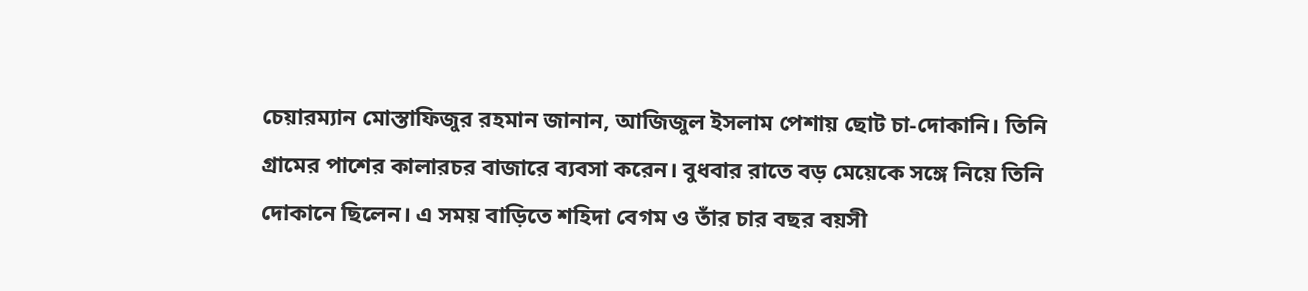চেয়ারম্যান মোস্তাফিজুর রহমান জানান, আজিজুল ইসলাম পেশায় ছোট চা-দোকানি। তিনি গ্রামের পাশের কালারচর বাজারে ব্যবসা করেন। বুধবার রাতে বড় মেয়েকে সঙ্গে নিয়ে তিনি দোকানে ছিলেন। এ সময় বাড়িতে শহিদা বেগম ও তাঁর চার বছর বয়সী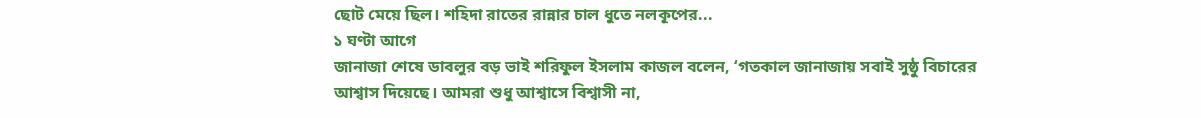ছোট মেয়ে ছিল। শহিদা রাতের রান্নার চাল ধুতে নলকূপের...
১ ঘণ্টা আগে
জানাজা শেষে ডাবলুর বড় ভাই শরিফুল ইসলাম কাজল বলেন, ‘গতকাল জানাজায় সবাই সুষ্ঠু বিচারের আশ্বাস দিয়েছে। আমরা শুধু আশ্বাসে বিশ্বাসী না,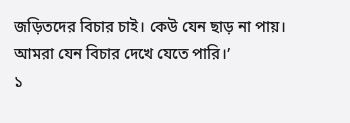জড়িতদের বিচার চাই। কেউ যেন ছাড় না পায়। আমরা যেন বিচার দেখে যেতে পারি।’
১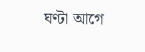ঘণ্টা আগে